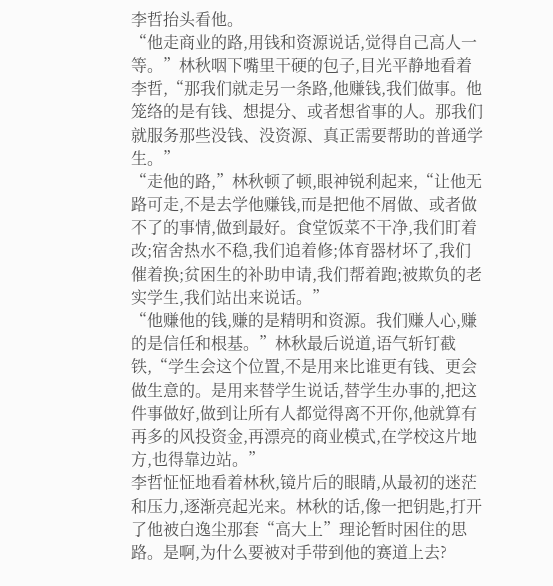李哲抬头看他。
“他走商业的路,用钱和资源说话,觉得自己高人一等。”林秋咽下嘴里干硬的包子,目光平静地看着李哲,“那我们就走另一条路,他赚钱,我们做事。他笼络的是有钱、想提分、或者想省事的人。那我们就服务那些没钱、没资源、真正需要帮助的普通学生。”
“走他的路,”林秋顿了顿,眼神锐利起来,“让他无路可走,不是去学他赚钱,而是把他不屑做、或者做不了的事情,做到最好。食堂饭菜不干净,我们盯着改;宿舍热水不稳,我们追着修;体育器材坏了,我们催着换;贫困生的补助申请,我们帮着跑;被欺负的老实学生,我们站出来说话。”
“他赚他的钱,赚的是精明和资源。我们赚人心,赚的是信任和根基。”林秋最后说道,语气斩钉截铁,“学生会这个位置,不是用来比谁更有钱、更会做生意的。是用来替学生说话,替学生办事的,把这件事做好,做到让所有人都觉得离不开你,他就算有再多的风投资金,再漂亮的商业模式,在学校这片地方,也得靠边站。”
李哲怔怔地看着林秋,镜片后的眼睛,从最初的迷茫和压力,逐渐亮起光来。林秋的话,像一把钥匙,打开了他被白逸尘那套“高大上”理论暂时困住的思路。是啊,为什么要被对手带到他的赛道上去?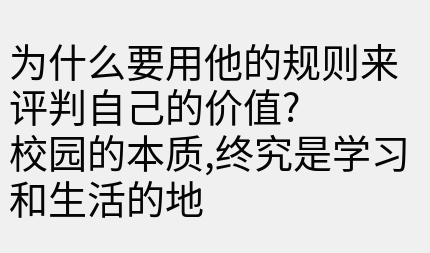为什么要用他的规则来评判自己的价值?
校园的本质,终究是学习和生活的地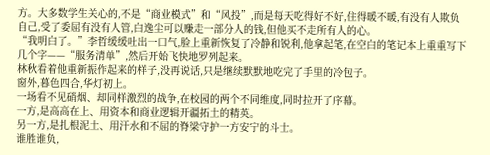方。大多数学生关心的,不是“商业模式”和“风投”,而是每天吃得好不好,住得暖不暖,有没有人欺负自己,受了委屈有没有人管,白逸尘可以赚走一部分人的钱,但他买不走所有人的心。
“我明白了。”李哲缓缓吐出一口气,脸上重新恢复了冷静和锐利,他拿起笔,在空白的笔记本上重重写下几个字——“服务清单”,然后开始飞快地罗列起来。
林秋看着他重新振作起来的样子,没再说话,只是继续默默地吃完了手里的冷包子。
窗外,暮色四合,华灯初上。
一场看不见硝烟、却同样激烈的战争,在校园的两个不同维度,同时拉开了序幕。
一方,是高高在上、用资本和商业逻辑开疆拓土的精英。
另一方,是扎根泥土、用汗水和不屈的脊梁守护一方安宁的斗士。
谁胜谁负,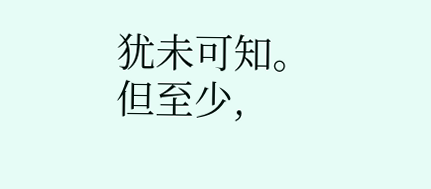犹未可知。
但至少,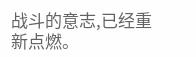战斗的意志,已经重新点燃。